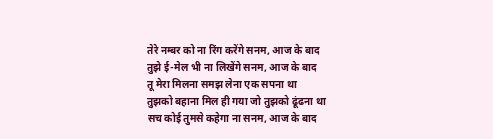तेरे नम्बर को ना रिंग करेंगे सनम, आज के बाद
तुझे ई-मेल भी ना लिखेंगे सनम, आज के बाद
तू मेरा मिलना समझ लेना एक सपना था
तुझको बहाना मिल ही गया जो तुझको ढूंढना था
सच कोई तुमसे कहेगा ना सनम, आज के बाद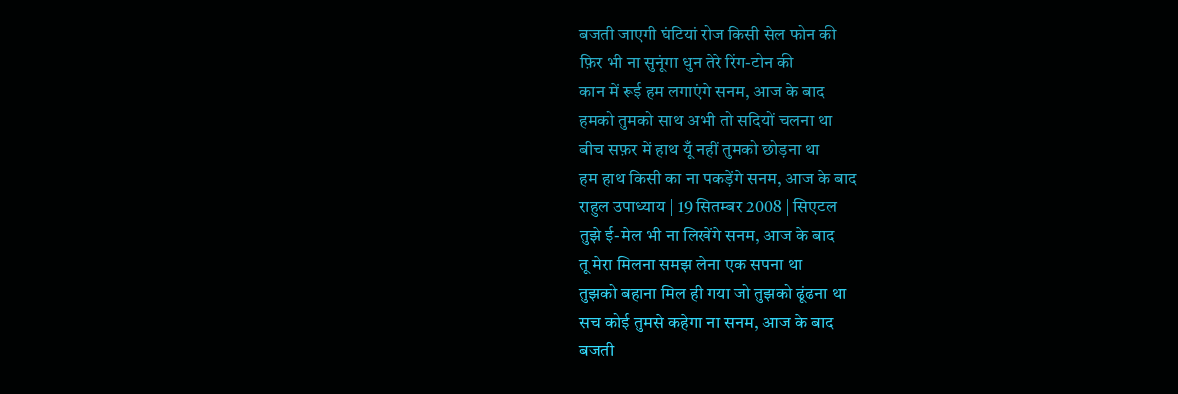बजती जाएगी घंटियां रोज किसी सेल फोन की
फ़िर भी ना सुनूंगा धुन तेरे रिंग-टोन की
कान में रूई हम लगाएंगे सनम, आज के बाद
हमको तुमको साथ अभी तो सदियों चलना था
बीच सफ़र में हाथ यूँ नहीं तुमको छोड़ना था
हम हाथ किसी का ना पकड़ेंगे सनम, आज के बाद
राहुल उपाध्याय | 19 सितम्बर 2008 | सिएटल
तुझे ई-मेल भी ना लिखेंगे सनम, आज के बाद
तू मेरा मिलना समझ लेना एक सपना था
तुझको बहाना मिल ही गया जो तुझको ढूंढना था
सच कोई तुमसे कहेगा ना सनम, आज के बाद
बजती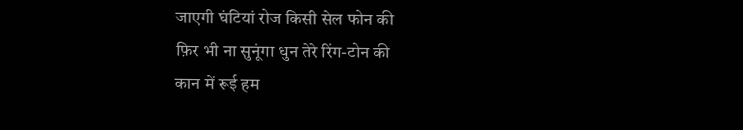जाएगी घंटियां रोज किसी सेल फोन की
फ़िर भी ना सुनूंगा धुन तेरे रिंग-टोन की
कान में रूई हम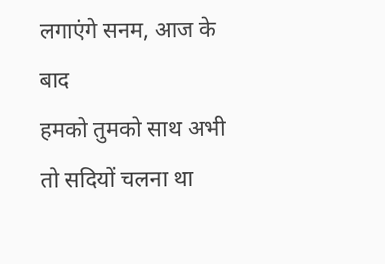लगाएंगे सनम, आज के बाद
हमको तुमको साथ अभी तो सदियों चलना था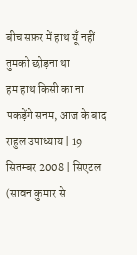बीच सफ़र में हाथ यूँ नहीं तुमको छोड़ना था
हम हाथ किसी का ना पकड़ेंगे सनम, आज के बाद
राहुल उपाध्याय | 19 सितम्बर 2008 | सिएटल
(सावन कुमार से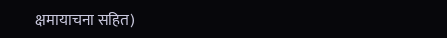क्षमायाचना सहित)